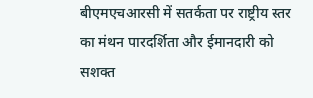बीएमएचआरसी में सतर्कता पर राष्ट्रीय स्तर का मंथन पारदर्शिता और ईमानदारी को सशक्त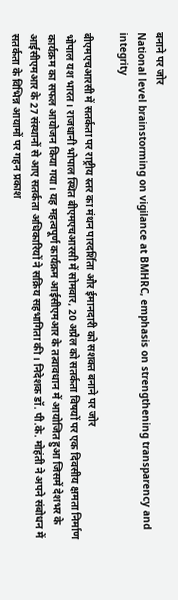बनाने पर जोर
National level brainstorming on vigilance at BMHRC, emphasis on strengthening transparency and integrity

बीएमएचआरसी में सतर्कता पर राष्ट्रीय स्तर का मंथन पारदर्शिता और ईमानदारी को सशक्त बनाने पर जोर
भोपाल यश भारत। राजधानी भोपाल स्थित बीएमएचआरसी में सोमवार, 20 अप्रैल को सतर्कता विषयों पर एक दिवसीय क्षमता निर्माण कार्यक्रम का सफल आयोजन किया गया। यह महत्वपूर्ण कार्यक्रम आईसीएमआर के तत्वावधान में आयोजित हुआ जिसमें देशभर के आईसीएमआर के 27 संस्थानों से आए सतर्कता अधिकारियों ने सक्रिय सहभागिता की । निदेशक डॉ. पी.के. मोहंती ने अपने संबोधन में सतर्कता के विभिन्न आयामों पर गहन प्रकाश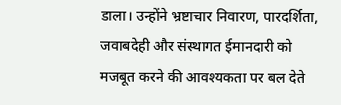डाला। उन्होंने भ्रष्टाचार निवारण, पारदर्शिता, जवाबदेही और संस्थागत ईमानदारी को मजबूत करने की आवश्यकता पर बल देते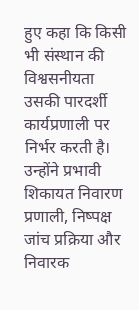हुए कहा कि किसी भी संस्थान की विश्वसनीयता उसकी पारदर्शी कार्यप्रणाली पर निर्भर करती है। उन्होंने प्रभावी शिकायत निवारण प्रणाली, निष्पक्ष जांच प्रक्रिया और निवारक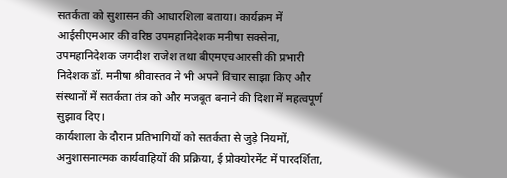सतर्कता को सुशासन की आधारशिला बताया। कार्यक्रम में आईसीएमआर की वरिष्ठ उपमहानिदेशक मनीषा सक्सेना, उपमहानिदेशक जगदीश राजेश तथा बीएमएचआरसी की प्रभारी निदेशक डॉ. मनीषा श्रीवास्तव ने भी अपने विचार साझा किए और संस्थानों में सतर्कता तंत्र को और मजबूत बनाने की दिशा में महत्वपूर्ण सुझाव दिए।
कार्यशाला के दौरान प्रतिभागियों को सतर्कता से जुड़े नियमों, अनुशासनात्मक कार्यवाहियों की प्रक्रिया, ई प्रोक्योरमेंट में पारदर्शिता,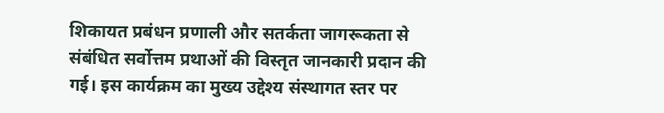शिकायत प्रबंधन प्रणाली और सतर्कता जागरूकता से संबंधित सर्वोत्तम प्रथाओं की विस्तृत जानकारी प्रदान की गई। इस कार्यक्रम का मुख्य उद्देश्य संस्थागत स्तर पर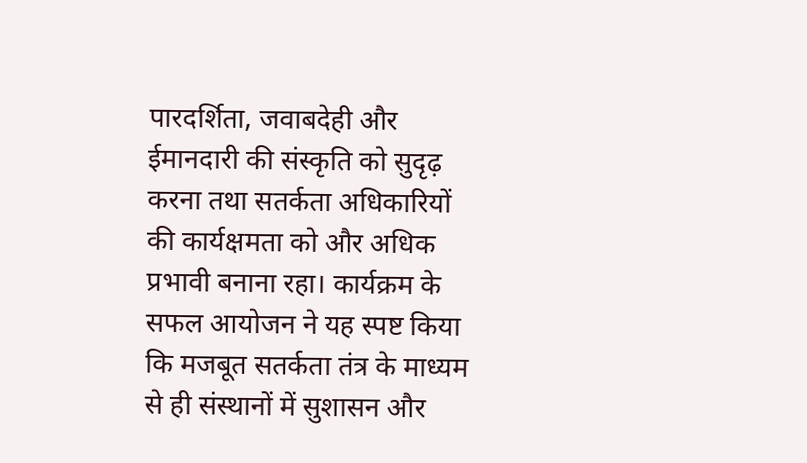पारदर्शिता, जवाबदेही और ईमानदारी की संस्कृति को सुदृढ़ करना तथा सतर्कता अधिकारियों की कार्यक्षमता को और अधिक प्रभावी बनाना रहा। कार्यक्रम के सफल आयोजन ने यह स्पष्ट किया कि मजबूत सतर्कता तंत्र के माध्यम से ही संस्थानों में सुशासन और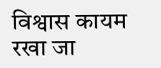विश्वास कायम रखा जा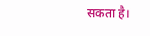सकता है।